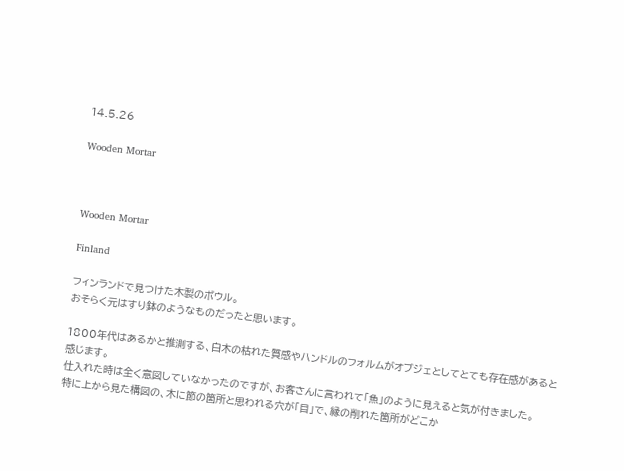14.5.26

Wooden Mortar



Wooden Mortar

Finland

フィンランドで見つけた木製のボウル。
おそらく元はすり鉢のようなものだったと思います。

1800年代はあるかと推測する、白木の枯れた質感やハンドルのフォルムがオブジェとしてとても存在感があると感じます。
仕入れた時は全く意図していなかったのですが、お客さんに言われて「魚」のように見えると気が付きました。
特に上から見た構図の、木に節の箇所と思われる穴が「目」で、縁の削れた箇所がどこか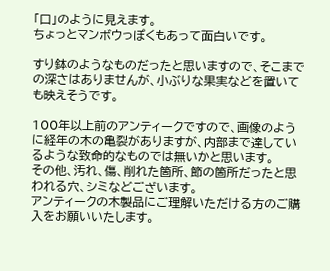「口」のように見えます。
ちょっとマンボウっぽくもあって面白いです。

すり鉢のようなものだったと思いますので、そこまでの深さはありませんが、小ぶりな果実などを置いても映えそうです。

100年以上前のアンティークですので、画像のように経年の木の亀裂がありますが、内部まで達しているような致命的なものでは無いかと思います。
その他、汚れ、傷、削れた箇所、節の箇所だったと思われる穴、シミなどございます。
アンティークの木製品にご理解いただける方のご購入をお願いいたします。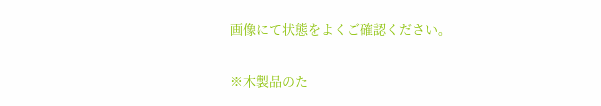画像にて状態をよくご確認ください。

※木製品のた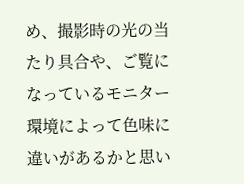め、撮影時の光の当たり具合や、ご覧になっているモニター環境によって色味に違いがあるかと思い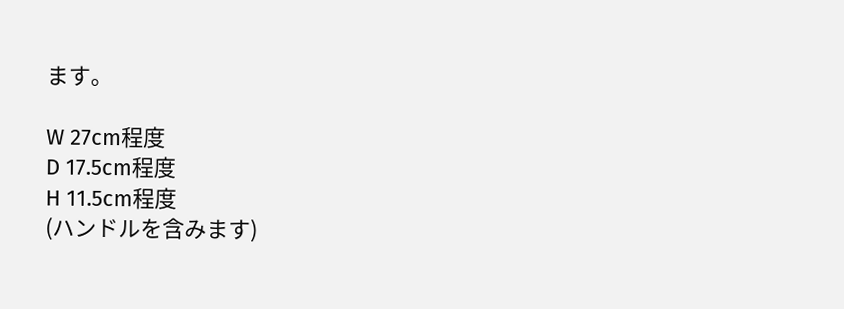ます。

W 27cm程度
D 17.5cm程度
H 11.5cm程度
(ハンドルを含みます)